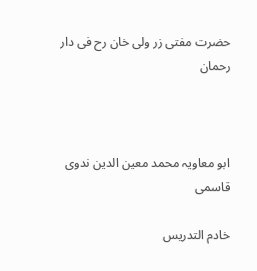حضرت مفتی زر ولی خان رح فی دار رحمان



ابو معاویہ محمد معین الدین ندوی قاسمی

خادم التدریس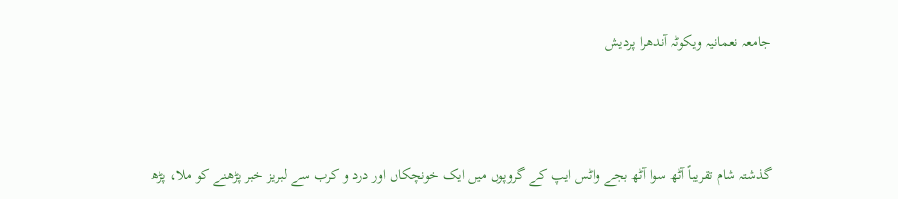جامعہ نعمانیہ ویکوٹہ آندھرا پردیش



گذشتہ شام تقریباً آٹھ سوا آٹھ بجے واٹس ایپ کے گروپوں میں ایک خونچکاں اور درد و کرب سے لبریز خبر پڑھنے کو ملا، پڑھ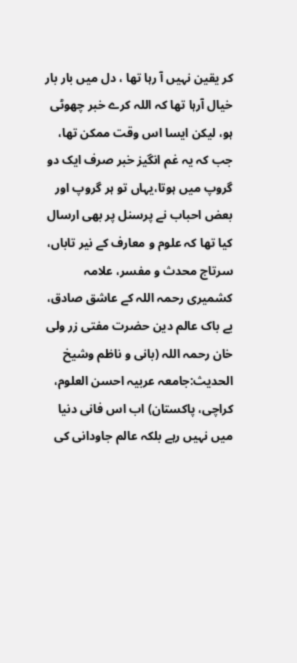کر یقین نہیں آ رہا تھا ، دل میں بار بار خیال آرہا تھا کہ اللہ کرے خبر چھوٹی ہو، لیکن ایسا اس وقت ممکن تھا، جب کہ یہ غم انگیز خبر صرف ایک دو گروپ میں ہوتا،یہاں تو ہر گروپ اور بعض احباب نے پرسنل پر بھی ارسال کیا تھا کہ علوم و معارف کے نیر تاباں، سرتاج محدث و مفسر، علامہ کشمیری رحمہ اللہ کے عاشق صادق، بے باک عالم دین حضرت مفتی زر ولی خان رحمہ اللہ (بانی و ناظم وشیخ الحدیث:جامعہ عربیہ احسن العلوم، کراچی، پاکستان) اب اس فانی دنیا میں نہیں رہے بلکہ عالم جاودانی کی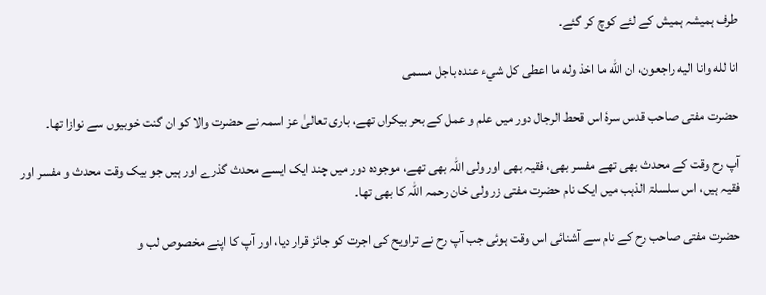طرف ہمیشہ ہمیش کے لئے کوچ کر گئے۔

انا لله وانا اليه راجعون، ان الله ما اخذ وله ما اعطى كل شيء عنده باجل مسمى

حضرت مفتی صاحب قدس سرہٗ اس قحط الرجال دور میں علم و عمل کے بحر بیکراں تھے، باری تعالیٰ عز اسمہ نے حضرت والا کو ان گنت خوبیوں سے نوازا تھا۔

آپ رح وقت کے محدث بھی تھے مفسر بھی، فقیہ بھی اور ولی اللہ بھی تھے، موجودہ دور میں چند ایک ایسے محدث گذرے اور ہیں جو بیک وقت محدث و مفسر اور فقیہ ہیں، اس سلسلۃ الذہب میں ایک نام حضرت مفتی زر ولی خان رحمہ اللہ کا بھی تھا۔

حضرت مفتی صاحب رح کے نام سے آشنائی اس وقت ہوئی جب آپ رح نے تراویح کی اجرت کو جائز قرار دیا، اور آپ کا اپنے مخصوص لب و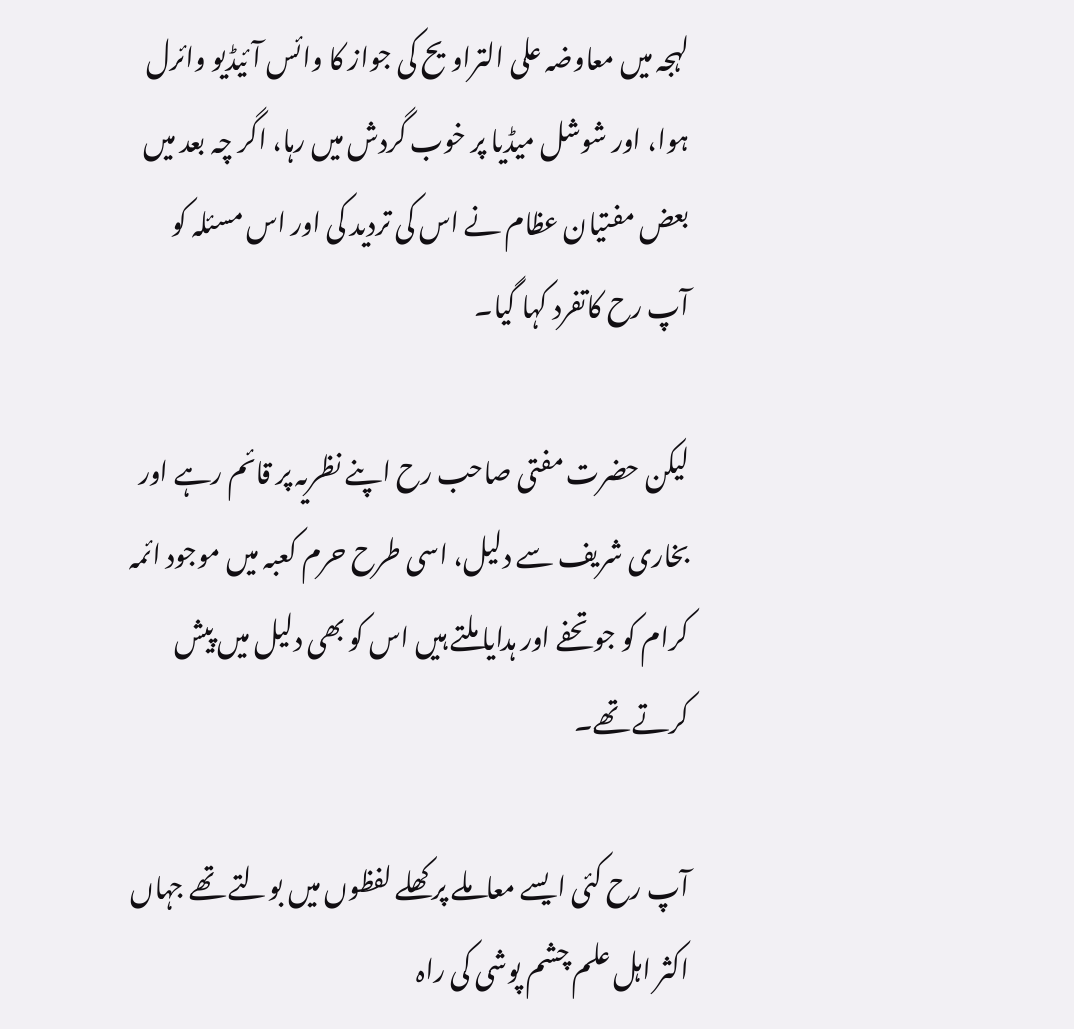لہجہ میں معاوضہ علی التراویح کی جواز کا وائس آئیڈیو وائرل ہوا، اور شوشل میڈیا پر خوب گردش میں رہا، اگر چہ بعد میں بعض مفتیان عظام نے اس کی تردید کی اور اس مسئلہ کو آپ رح کاتفرد کہا گیا۔

لیکن حضرت مفتی صاحب رح اپنے نظریہ پر قائم رہے اور بخاری شریف سے دلیل، اسی طرح حرم کعبہ میں موجود ائمہ کرام کو جو تحفے اور ہدایا ملتے ہیں اس کو بھی دلیل میں پیش کرتے تھے۔

آپ رح کئی ایسے معاملے پر کھلے لفظوں میں بولتے تھے جہاں اکثر اہل علم چشم پوشی کی راہ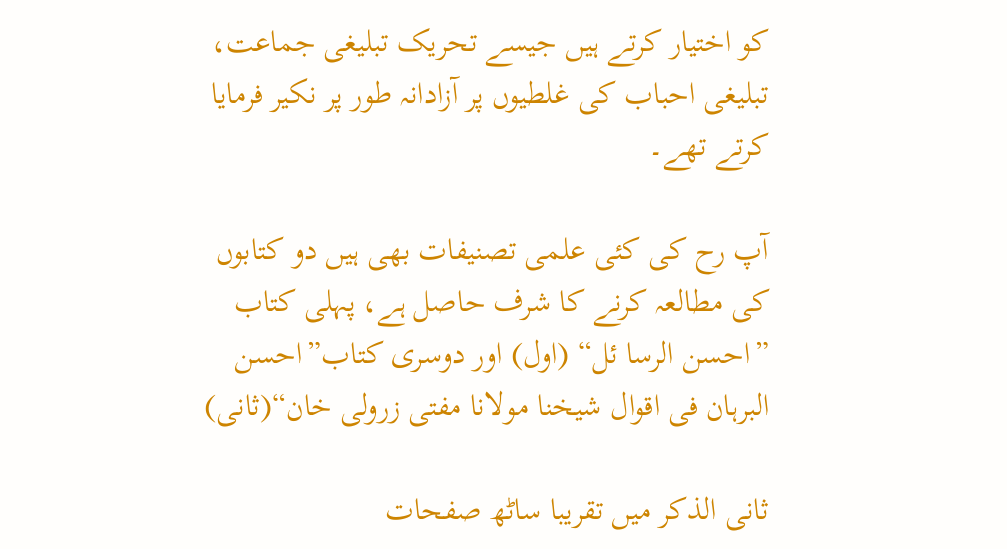کو اختیار کرتے ہیں جیسے تحریک تبلیغی جماعت، تبلیغی احباب کی غلطیوں پر آزادانہ طور پر نکیر فرمایا کرتے تھے۔

آپ رح کی کئی علمی تصنیفات بھی ہیں دو کتابوں کی مطالعہ کرنے کا شرف حاصل ہے، پہلی کتاب ”احسن الرسا ئل“ (اول) اور دوسری کتاب”احسن البرہان فی اقوال شیخنا مولانا مفتی زرولی خان“(ثانی)

ثانی الذکر میں تقریبا ساٹھ صفحات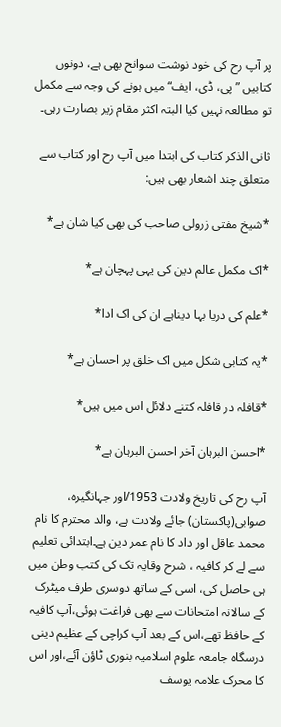پر آپ رح کی خود نوشت سوانح بھی ہے، دونوں کتابیں ”پی، ڈی، ایف“میں ہونے کی وجہ سے مکمل تو مطالعہ نہیں کیا البتہ اکثر مقام زیر بصارت رہی۔

ثانی الذکر کتاب کی ابتدا میں آپ رح اور کتاب سے متعلق چند اشعار بھی ہیں:

*شیخ مفتی زرولی صاحب کی بھی کیا شان ہے*

*اک مکمل عالم دین کی یہی پہچان ہے*

*علم کی دریا بہا دیناہے ان کی اک ادا*

*یہ کتابی شکل میں اک خلق پر احسان ہے*

*قافلہ در قافلہ کتنے دلائل اس میں ہیں*

*احسن البرہان آخر احسن البرہان ہے*

آپ رح کی تاریخ ولادت 1953/اور جہانگیرہ، صوابی(پاکستان) جائے ولادت ہے، والد محترم کا نام محمد عاقل اور داد کا نام عمر دین ہے۔ابتدائی تعلیم سے لے کر کافیہ ، شرح وقایہ تک کی کتب وطن میں ہی حاصل کی، اسی کے ساتھ دوسری طرف میٹرک کے سالانہ امتحانات سے بھی فراغت ہوئی،آپ کافیہ کے حافظ تھے،اس کے بعد آپ کراچی کے عظیم دینی درسگاہ جامعہ علوم اسلامیہ بنوری ٹاؤن آئے،اور اس کا محرک علامہ یوسف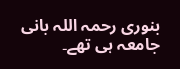بنوری رحمہ اللہ بانی جامعہ ہی تھے۔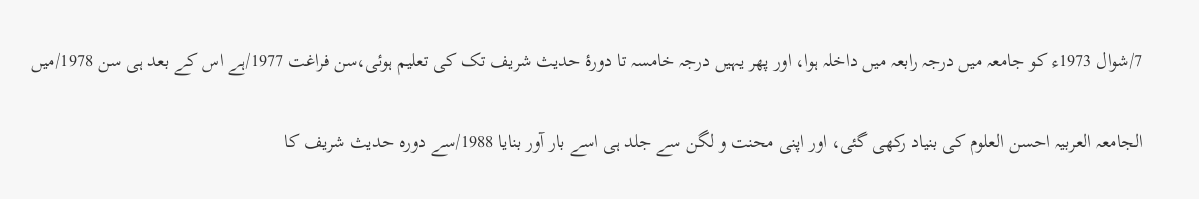7/شوال 1973ء کو جامعہ میں درجہ رابعہ میں داخلہ ہوا، اور پھر یہیں درجہ خامسہ تا دورۂ حدیث شریف تک کی تعلیم ہوئی،سن فراغت 1977/ہے اس کے بعد ہی سن 1978/میں

الجامعہ العربیہ احسن العلوم کی بنیاد رکھی گئی، اور اپنی محنت و لگن سے جلد ہی اسے بار آور بنایا 1988/سے دورہ حدیث شریف کا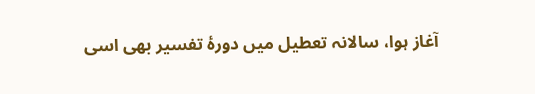آغاز ہوا، سالانہ تعطیل میں دورۂ تفسیر بھی اسی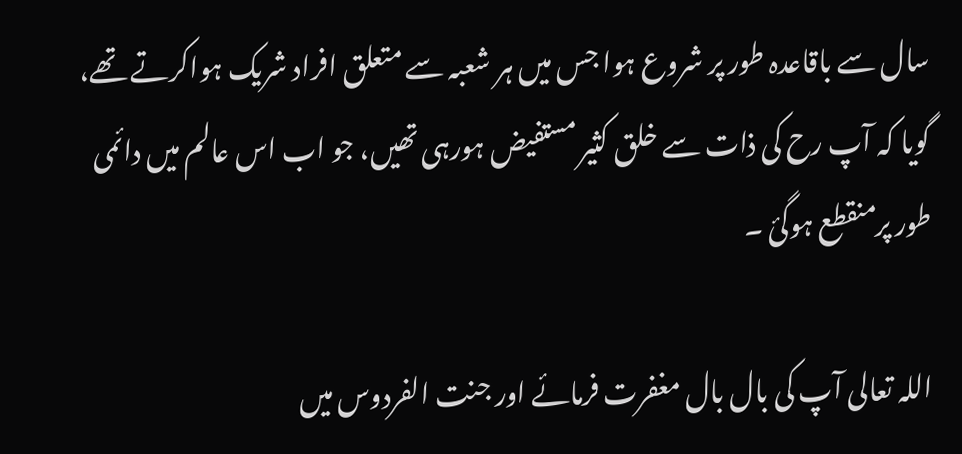سال سے باقاعدہ طور پر شروع ہوا جس میں ہر شعبہ سے متعلق افراد شریک ہواکرتے تھے، گویا کہ آپ رح کی ذات سے خلق کثیر مستفیض ہورہی تھیں، جو اب اس عالم میں دائمی طور پرمنقطع ہوگئ ۔

اللہ تعالی آپ کی بال بال مغفرت فرمائے اور جنت الفردوس میں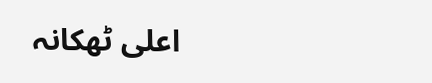اعلی ٹھکانہ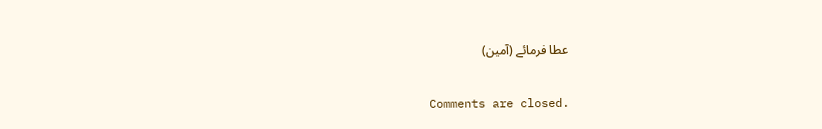عطا فرمائے (آمین)

Comments are closed.